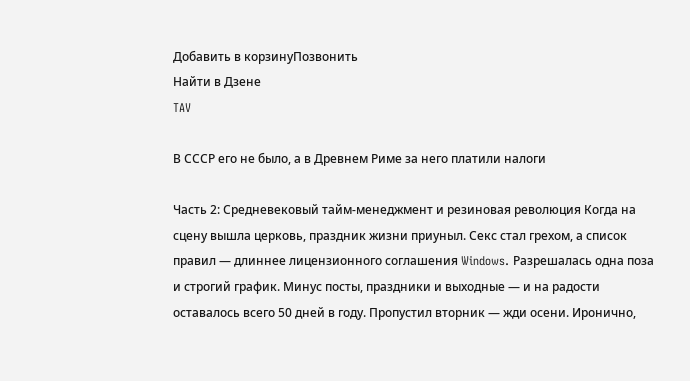Добавить в корзинуПозвонить
Найти в Дзене
TAV

В СССР его не было, а в Древнем Риме за него платили налоги

Часть 2: Средневековый тайм-менеджмент и резиновая революция Когда на сцену вышла церковь, праздник жизни приуныл. Секс стал грехом, а список правил — длиннее лицензионного соглашения Windows. Разрешалась одна поза и строгий график. Минус посты, праздники и выходные — и на радости оставалось всего 50 дней в году. Пропустил вторник — жди осени. Иронично,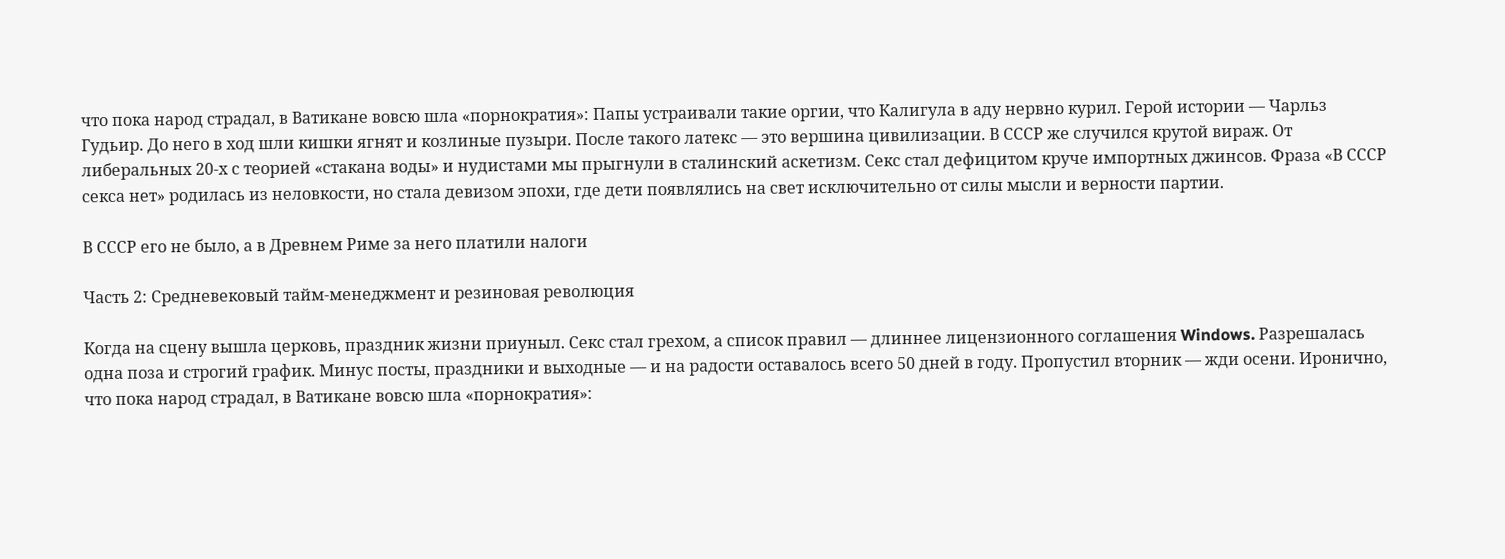что пока народ страдал, в Ватикане вовсю шла «порнократия»: Папы устраивали такие оргии, что Калигула в аду нервно курил. Герой истории — Чарльз Гудьир. До него в ход шли кишки ягнят и козлиные пузыри. После такого латекс — это вершина цивилизации. В СССР же случился крутой вираж. От либеральных 20-х с теорией «стакана воды» и нудистами мы прыгнули в сталинский аскетизм. Секс стал дефицитом круче импортных джинсов. Фраза «В СССР секса нет» родилась из неловкости, но стала девизом эпохи, где дети появлялись на свет исключительно от силы мысли и верности партии.

В СССР его не было, а в Древнем Риме за него платили налоги

Часть 2: Средневековый тайм-менеджмент и резиновая революция

Когда на сцену вышла церковь, праздник жизни приуныл. Секс стал грехом, а список правил — длиннее лицензионного соглашения Windows. Разрешалась одна поза и строгий график. Минус посты, праздники и выходные — и на радости оставалось всего 50 дней в году. Пропустил вторник — жди осени. Иронично, что пока народ страдал, в Ватикане вовсю шла «порнократия»: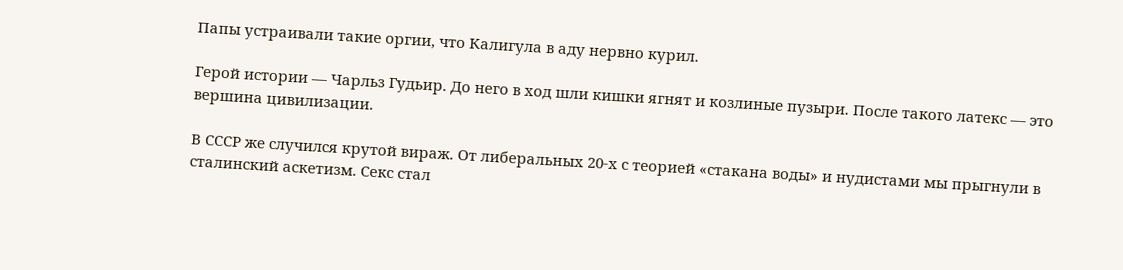Папы устраивали такие оргии, что Калигула в аду нервно курил.

Герой истории — Чарльз Гудьир. До него в ход шли кишки ягнят и козлиные пузыри. После такого латекс — это вершина цивилизации.

В СССР же случился крутой вираж. От либеральных 20-х с теорией «стакана воды» и нудистами мы прыгнули в сталинский аскетизм. Секс стал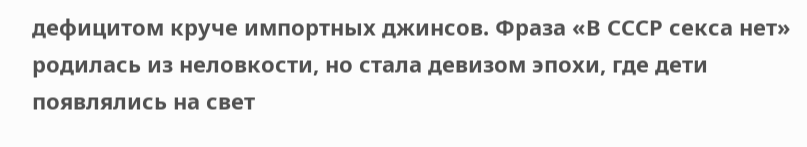дефицитом круче импортных джинсов. Фраза «В СССР секса нет» родилась из неловкости, но стала девизом эпохи, где дети появлялись на свет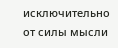исключительно от силы мысли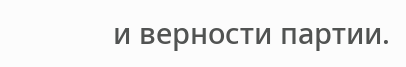и верности партии.